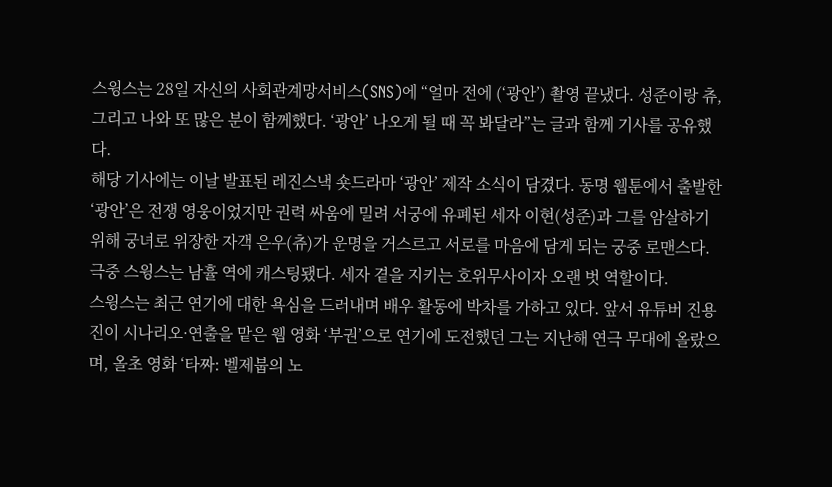스윙스는 28일 자신의 사회관계망서비스(SNS)에 “얼마 전에 (‘광안’) 촬영 끝냈다. 성준이랑 츄, 그리고 나와 또 많은 분이 함께했다. ‘광안’ 나오게 될 때 꼭 봐달라”는 글과 함께 기사를 공유했다.
해당 기사에는 이날 발표된 레진스낵 숏드라마 ‘광안’ 제작 소식이 담겼다. 동명 웹툰에서 출발한 ‘광안’은 전쟁 영웅이었지만 권력 싸움에 밀려 서궁에 유폐된 세자 이현(성준)과 그를 암살하기 위해 궁녀로 위장한 자객 은우(츄)가 운명을 거스르고 서로를 마음에 담게 되는 궁중 로맨스다.
극중 스윙스는 남휼 역에 캐스팅됐다. 세자 곁을 지키는 호위무사이자 오랜 벗 역할이다.
스윙스는 최근 연기에 대한 욕심을 드러내며 배우 활동에 박차를 가하고 있다. 앞서 유튜버 진용진이 시나리오·연출을 맡은 웹 영화 ‘부권’으로 연기에 도전했던 그는 지난해 연극 무대에 올랐으며, 올초 영화 ‘타짜: 벨제붑의 노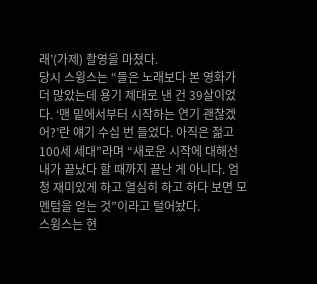래’(가제) 촬영을 마쳤다.
당시 스윙스는 “들은 노래보다 본 영화가 더 많았는데 용기 제대로 낸 건 39살이었다. ‘맨 밑에서부터 시작하는 연기 괜찮겠어?’란 얘기 수십 번 들었다. 아직은 젊고 100세 세대”라며 “새로운 시작에 대해선 내가 끝났다 할 때까지 끝난 게 아니다. 엄청 재미있게 하고 열심히 하고 하다 보면 모멘텀을 얻는 것”이라고 털어놨다.
스윙스는 현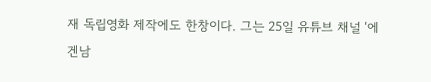재 독립영화 제작에도 한창이다. 그는 25일 유튜브 채널 ‘에겐남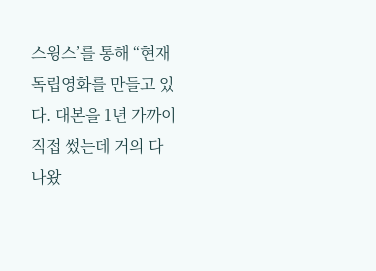스윙스’를 통해 “현재 독립영화를 만들고 있다. 대본을 1년 가까이 직접 썼는데 거의 다 나왔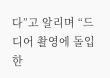다”고 알리며 “드디어 촬영에 돌입한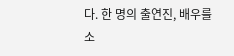다. 한 명의 출연진, 배우를 소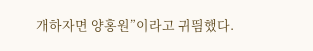개하자면 양홍원”이라고 귀띔했다.